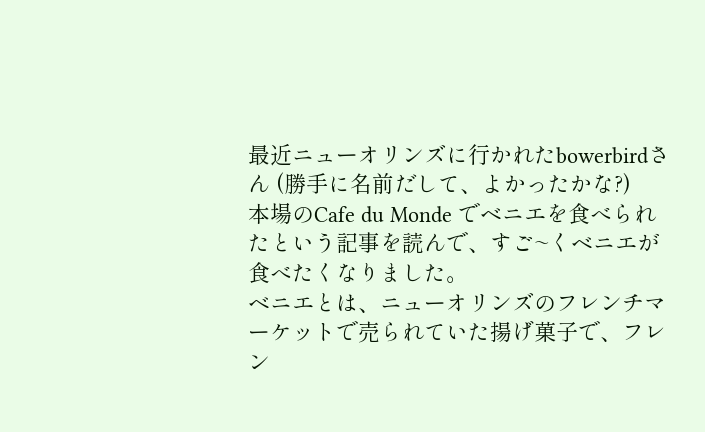最近ニューオリンズに行かれたbowerbirdさん (勝手に名前だして、よかったかな?)
本場のCafe du Monde でベニエを食べられたという記事を読んで、すご~くベニエが食べたくなりました。
ベニエとは、ニューオリンズのフレンチマーケットで売られていた揚げ菓子で、フレン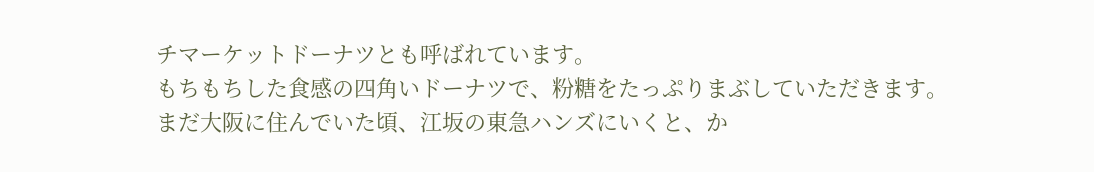チマーケットドーナツとも呼ばれています。
もちもちした食感の四角いドーナツで、粉糖をたっぷりまぶしていただきます。
まだ大阪に住んでいた頃、江坂の東急ハンズにいくと、か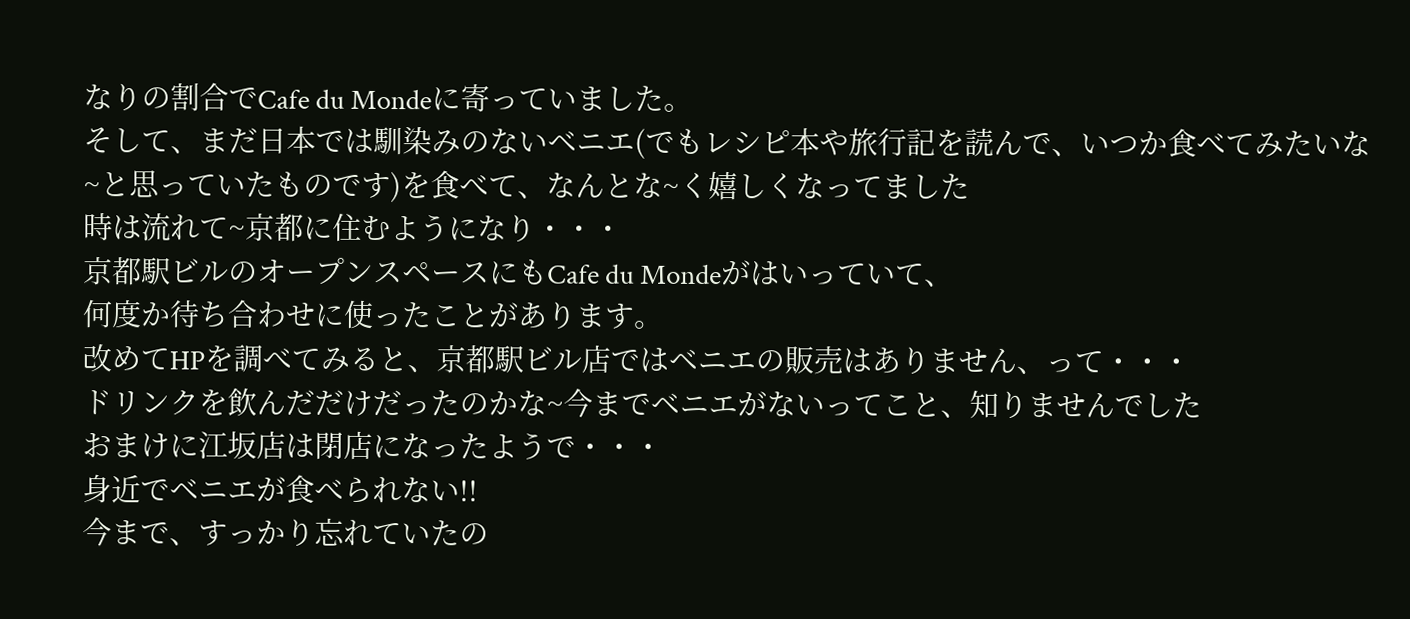なりの割合でCafe du Mondeに寄っていました。
そして、まだ日本では馴染みのないベニエ(でもレシピ本や旅行記を読んで、いつか食べてみたいな~と思っていたものです)を食べて、なんとな~く嬉しくなってました
時は流れて~京都に住むようになり・・・
京都駅ビルのオープンスペースにもCafe du Mondeがはいっていて、
何度か待ち合わせに使ったことがあります。
改めてHPを調べてみると、京都駅ビル店ではベニエの販売はありません、って・・・
ドリンクを飲んだだけだったのかな~今までベニエがないってこと、知りませんでした
おまけに江坂店は閉店になったようで・・・
身近でベニエが食べられない!!
今まで、すっかり忘れていたの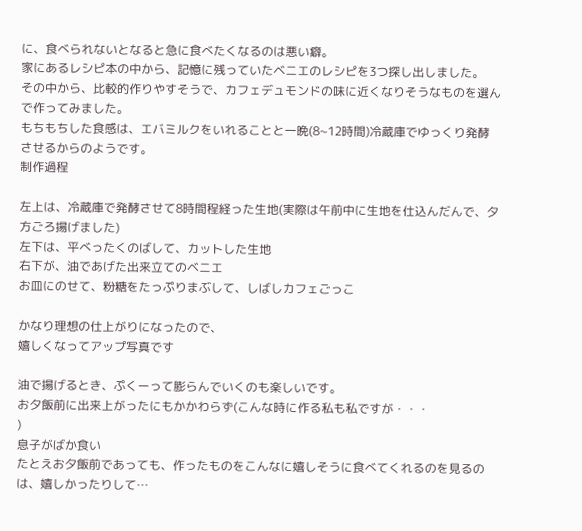に、食べられないとなると急に食べたくなるのは悪い癖。
家にあるレシピ本の中から、記憶に残っていたベニエのレシピを3つ探し出しました。
その中から、比較的作りやすそうで、カフェデュモンドの味に近くなりそうなものを選んで作ってみました。
もちもちした食感は、エバミルクをいれることと一晩(8~12時間)冷蔵庫でゆっくり発酵させるからのようです。
制作過程

左上は、冷蔵庫で発酵させて8時間程経った生地(実際は午前中に生地を仕込んだんで、夕方ごろ揚げました)
左下は、平べったくのばして、カットした生地
右下が、油であげた出来立てのベニエ
お皿にのせて、粉糖をたっぷりまぶして、しばしカフェごっこ

かなり理想の仕上がりになったので、
嬉しくなってアップ写真です

油で揚げるとき、ぷくーって膨らんでいくのも楽しいです。
お夕飯前に出来上がったにもかかわらず(こんな時に作る私も私ですが・・・
)
息子がばか食い
たとえお夕飯前であっても、作ったものをこんなに嬉しそうに食べてくれるのを見るのは、嬉しかったりして…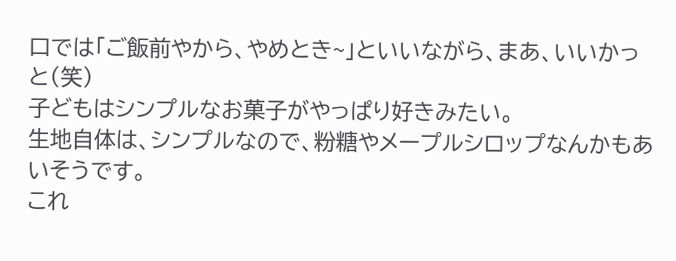口では「ご飯前やから、やめとき~」といいながら、まあ、いいかっと(笑)
子どもはシンプルなお菓子がやっぱり好きみたい。
生地自体は、シンプルなので、粉糖やメープルシロップなんかもあいそうです。
これ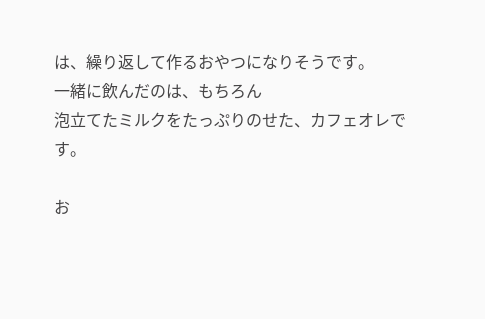は、繰り返して作るおやつになりそうです。
一緒に飲んだのは、もちろん
泡立てたミルクをたっぷりのせた、カフェオレです。

お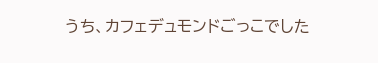うち、カフェデュモンドごっこでした